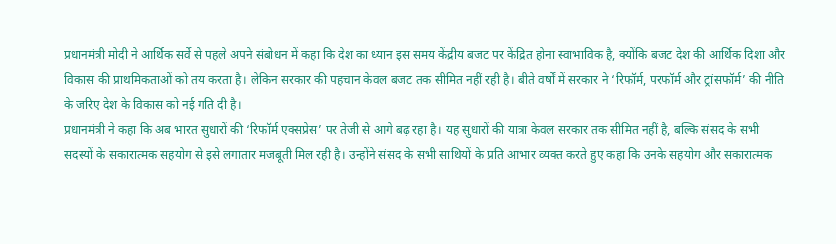प्रधानमंत्री मोदी ने आर्थिक सर्वे से पहले अपने संबोधन में कहा कि देश का ध्यान इस समय केंद्रीय बजट पर केंद्रित होना स्वाभाविक है, क्योंकि बजट देश की आर्थिक दिशा और विकास की प्राथमिकताओं को तय करता है। लेकिन सरकार की पहचान केवल बजट तक सीमित नहीं रही है। बीते वर्षों में सरकार ने ‘रिफॉर्म, परफॉर्म और ट्रांसफॉर्म’ की नीति के जरिए देश के विकास को नई गति दी है।
प्रधानमंत्री ने कहा कि अब भारत सुधारों की ‘रिफॉर्म एक्सप्रेस’ पर तेजी से आगे बढ़ रहा है। यह सुधारों की यात्रा केवल सरकार तक सीमित नहीं है, बल्कि संसद के सभी सदस्यों के सकारात्मक सहयोग से इसे लगातार मजबूती मिल रही है। उन्होंने संसद के सभी साथियों के प्रति आभार व्यक्त करते हुए कहा कि उनके सहयोग और सकारात्मक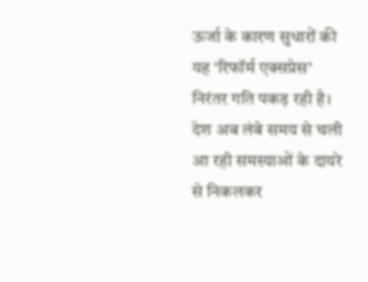ऊर्जा के कारण सुधारों की यह ‘रिफॉर्म एक्सप्रेस’ निरंतर गति पकड़ रही है। देश अब लंबे समय से चली आ रही समस्याओं के दायरे से निकलकर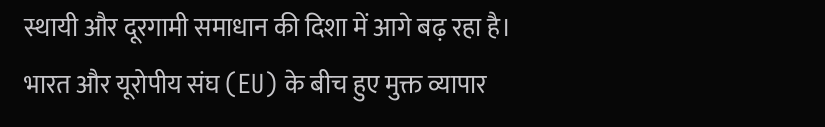स्थायी और दूरगामी समाधान की दिशा में आगे बढ़ रहा है।
भारत और यूरोपीय संघ (EU) के बीच हुए मुक्त व्यापार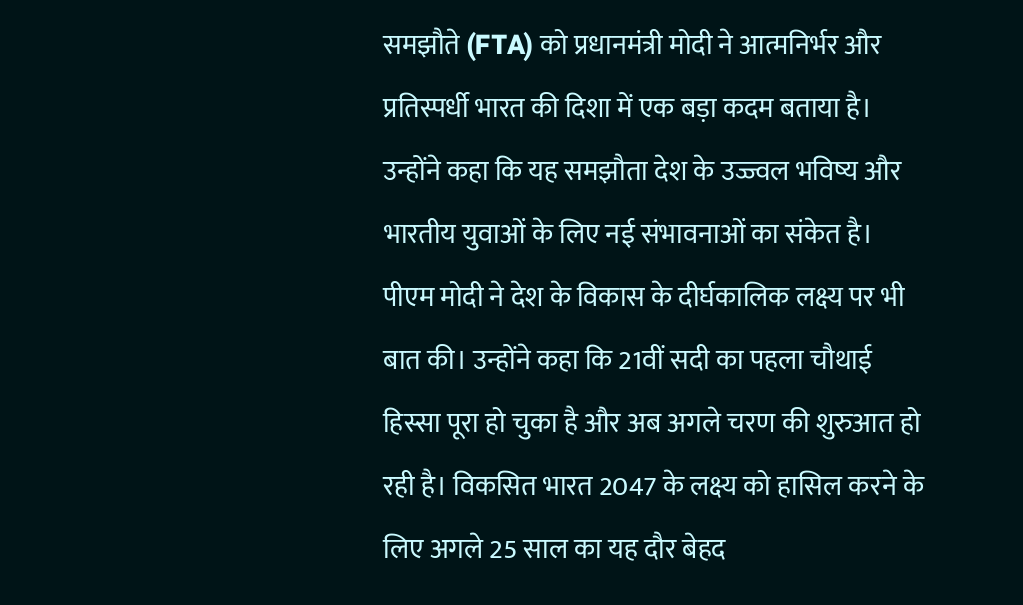समझौते (FTA) को प्रधानमंत्री मोदी ने आत्मनिर्भर और प्रतिस्पर्धी भारत की दिशा में एक बड़ा कदम बताया है। उन्होंने कहा कि यह समझौता देश के उज्ज्वल भविष्य और भारतीय युवाओं के लिए नई संभावनाओं का संकेत है।
पीएम मोदी ने देश के विकास के दीर्घकालिक लक्ष्य पर भी बात की। उन्होंने कहा कि 21वीं सदी का पहला चौथाई हिस्सा पूरा हो चुका है और अब अगले चरण की शुरुआत हो रही है। विकसित भारत 2047 के लक्ष्य को हासिल करने के लिए अगले 25 साल का यह दौर बेहद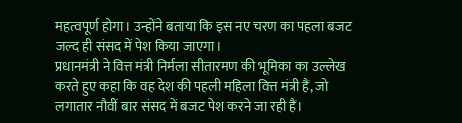महत्वपूर्ण होगा। उन्होंने बताया कि इस नए चरण का पहला बजट जल्द ही संसद में पेश किया जाएगा।
प्रधानमंत्री ने वित्त मंत्री निर्मला सीतारमण की भूमिका का उल्लेख करते हुए कहा कि वह देश की पहली महिला वित्त मंत्री हैं, जो लगातार नौवीं बार संसद में बजट पेश करने जा रही हैं।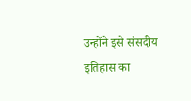उन्होंने इसे संसदीय इतिहास का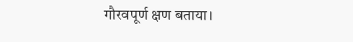गौरवपूर्ण क्षण बताया।